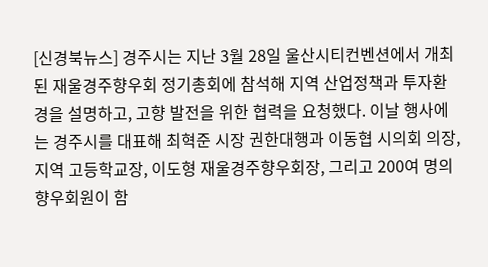[신경북뉴스] 경주시는 지난 3월 28일 울산시티컨벤션에서 개최된 재울경주향우회 정기총회에 참석해 지역 산업정책과 투자환경을 설명하고, 고향 발전을 위한 협력을 요청했다. 이날 행사에는 경주시를 대표해 최혁준 시장 권한대행과 이동협 시의회 의장, 지역 고등학교장, 이도형 재울경주향우회장, 그리고 200여 명의 향우회원이 함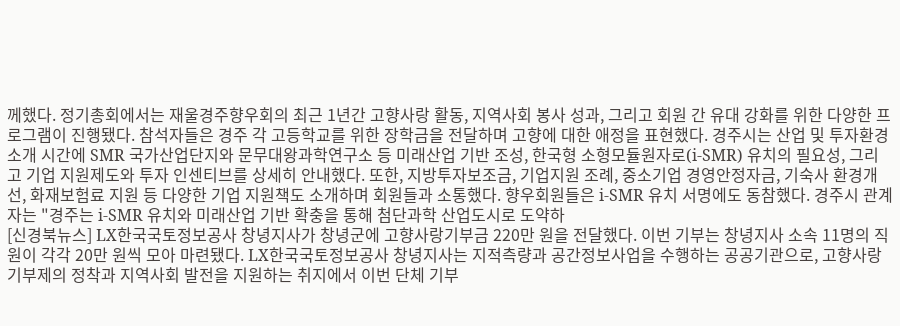께했다. 정기총회에서는 재울경주향우회의 최근 1년간 고향사랑 활동, 지역사회 봉사 성과, 그리고 회원 간 유대 강화를 위한 다양한 프로그램이 진행됐다. 참석자들은 경주 각 고등학교를 위한 장학금을 전달하며 고향에 대한 애정을 표현했다. 경주시는 산업 및 투자환경 소개 시간에 SMR 국가산업단지와 문무대왕과학연구소 등 미래산업 기반 조성, 한국형 소형모듈원자로(i-SMR) 유치의 필요성, 그리고 기업 지원제도와 투자 인센티브를 상세히 안내했다. 또한, 지방투자보조금, 기업지원 조례, 중소기업 경영안정자금, 기숙사 환경개선, 화재보험료 지원 등 다양한 기업 지원책도 소개하며 회원들과 소통했다. 향우회원들은 i-SMR 유치 서명에도 동참했다. 경주시 관계자는 "경주는 i-SMR 유치와 미래산업 기반 확충을 통해 첨단과학 산업도시로 도약하
[신경북뉴스] LX한국국토정보공사 창녕지사가 창녕군에 고향사랑기부금 220만 원을 전달했다. 이번 기부는 창녕지사 소속 11명의 직원이 각각 20만 원씩 모아 마련됐다. LX한국국토정보공사 창녕지사는 지적측량과 공간정보사업을 수행하는 공공기관으로, 고향사랑기부제의 정착과 지역사회 발전을 지원하는 취지에서 이번 단체 기부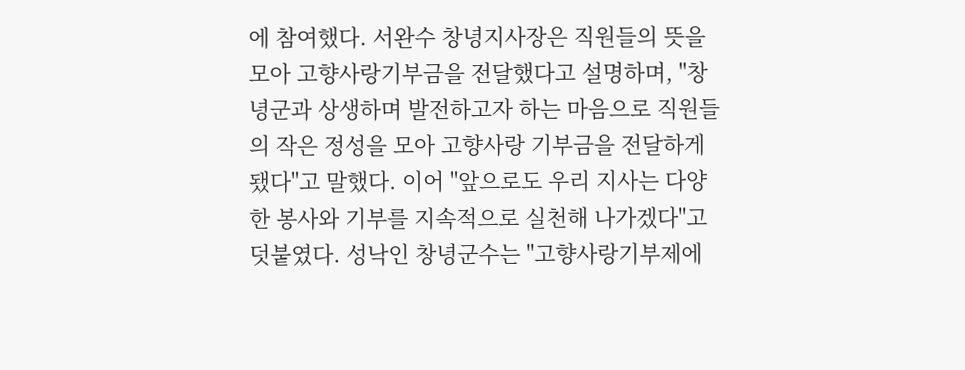에 참여했다. 서완수 창녕지사장은 직원들의 뜻을 모아 고향사랑기부금을 전달했다고 설명하며, "창녕군과 상생하며 발전하고자 하는 마음으로 직원들의 작은 정성을 모아 고향사랑 기부금을 전달하게 됐다"고 말했다. 이어 "앞으로도 우리 지사는 다양한 봉사와 기부를 지속적으로 실천해 나가겠다"고 덧붙였다. 성낙인 창녕군수는 "고향사랑기부제에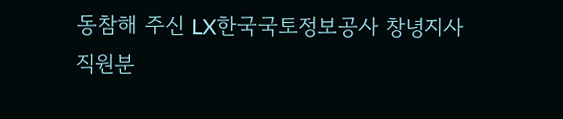동참해 주신 LX한국국토정보공사 창녕지사 직원분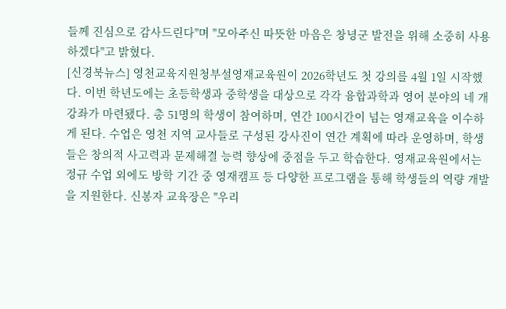들께 진심으로 감사드린다"며 "모아주신 따뜻한 마음은 창녕군 발전을 위해 소중히 사용하겠다"고 밝혔다.
[신경북뉴스] 영천교육지원청부설영재교육원이 2026학년도 첫 강의를 4월 1일 시작했다. 이번 학년도에는 초등학생과 중학생을 대상으로 각각 융합과학과 영어 분야의 네 개 강좌가 마련됐다. 총 51명의 학생이 참여하며, 연간 100시간이 넘는 영재교육을 이수하게 된다. 수업은 영천 지역 교사들로 구성된 강사진이 연간 계획에 따라 운영하며, 학생들은 창의적 사고력과 문제해결 능력 향상에 중점을 두고 학습한다. 영재교육원에서는 정규 수업 외에도 방학 기간 중 영재캠프 등 다양한 프로그램을 통해 학생들의 역량 개발을 지원한다. 신봉자 교육장은 "우리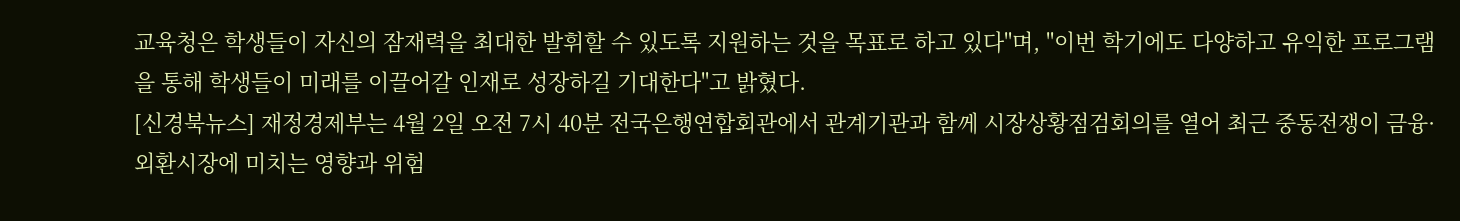교육청은 학생들이 자신의 잠재력을 최대한 발휘할 수 있도록 지원하는 것을 목표로 하고 있다"며, "이번 학기에도 다양하고 유익한 프로그램을 통해 학생들이 미래를 이끌어갈 인재로 성장하길 기대한다"고 밝혔다.
[신경북뉴스] 재정경제부는 4월 2일 오전 7시 40분 전국은행연합회관에서 관계기관과 함께 시장상황점검회의를 열어 최근 중동전쟁이 금융·외환시장에 미치는 영향과 위험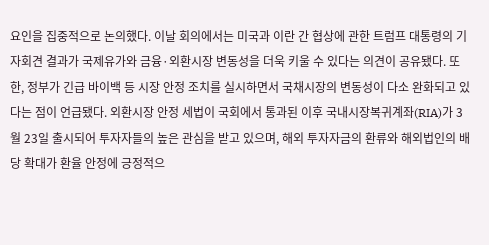요인을 집중적으로 논의했다. 이날 회의에서는 미국과 이란 간 협상에 관한 트럼프 대통령의 기자회견 결과가 국제유가와 금융·외환시장 변동성을 더욱 키울 수 있다는 의견이 공유됐다. 또한, 정부가 긴급 바이백 등 시장 안정 조치를 실시하면서 국채시장의 변동성이 다소 완화되고 있다는 점이 언급됐다. 외환시장 안정 세법이 국회에서 통과된 이후 국내시장복귀계좌(RIA)가 3월 23일 출시되어 투자자들의 높은 관심을 받고 있으며, 해외 투자자금의 환류와 해외법인의 배당 확대가 환율 안정에 긍정적으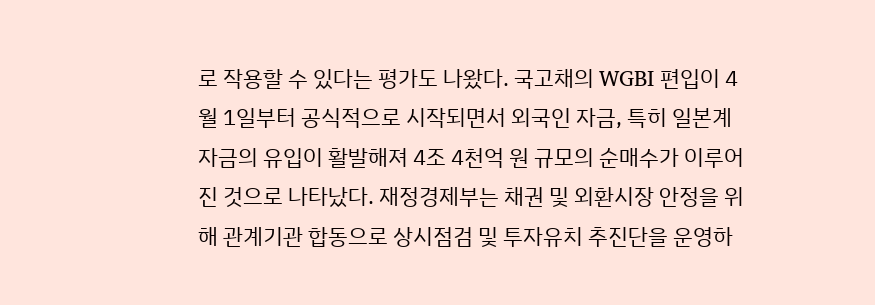로 작용할 수 있다는 평가도 나왔다. 국고채의 WGBI 편입이 4월 1일부터 공식적으로 시작되면서 외국인 자금, 특히 일본계 자금의 유입이 활발해져 4조 4천억 원 규모의 순매수가 이루어진 것으로 나타났다. 재정경제부는 채권 및 외환시장 안정을 위해 관계기관 합동으로 상시점검 및 투자유치 추진단을 운영하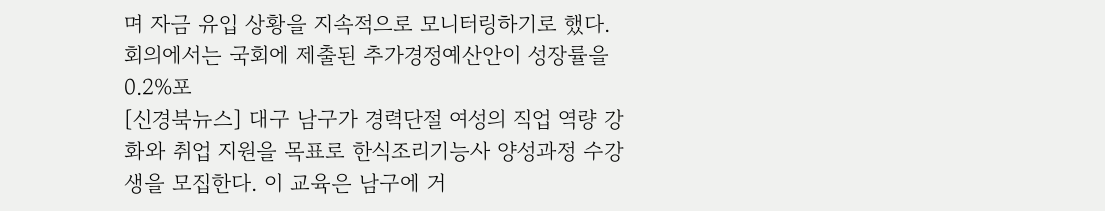며 자금 유입 상황을 지속적으로 모니터링하기로 했다. 회의에서는 국회에 제출된 추가경정예산안이 성장률을 0.2%포
[신경북뉴스] 대구 남구가 경력단절 여성의 직업 역량 강화와 취업 지원을 목표로 한식조리기능사 양성과정 수강생을 모집한다. 이 교육은 남구에 거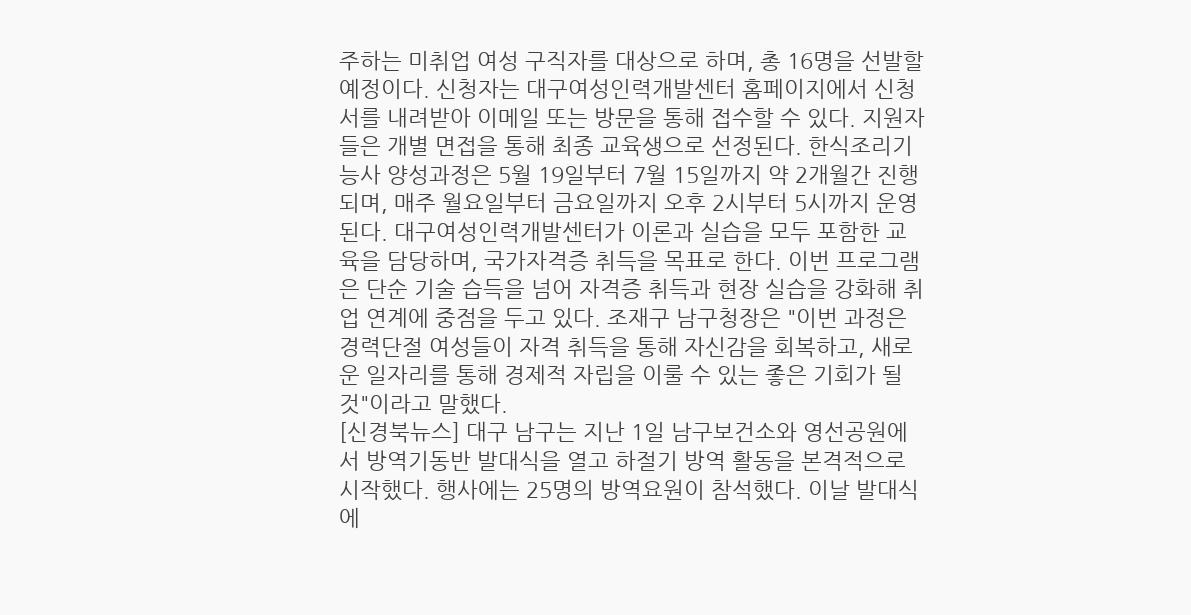주하는 미취업 여성 구직자를 대상으로 하며, 총 16명을 선발할 예정이다. 신청자는 대구여성인력개발센터 홈페이지에서 신청서를 내려받아 이메일 또는 방문을 통해 접수할 수 있다. 지원자들은 개별 면접을 통해 최종 교육생으로 선정된다. 한식조리기능사 양성과정은 5월 19일부터 7월 15일까지 약 2개월간 진행되며, 매주 월요일부터 금요일까지 오후 2시부터 5시까지 운영된다. 대구여성인력개발센터가 이론과 실습을 모두 포함한 교육을 담당하며, 국가자격증 취득을 목표로 한다. 이번 프로그램은 단순 기술 습득을 넘어 자격증 취득과 현장 실습을 강화해 취업 연계에 중점을 두고 있다. 조재구 남구청장은 "이번 과정은 경력단절 여성들이 자격 취득을 통해 자신감을 회복하고, 새로운 일자리를 통해 경제적 자립을 이룰 수 있는 좋은 기회가 될 것"이라고 말했다.
[신경북뉴스] 대구 남구는 지난 1일 남구보건소와 영선공원에서 방역기동반 발대식을 열고 하절기 방역 활동을 본격적으로 시작했다. 행사에는 25명의 방역요원이 참석했다. 이날 발대식에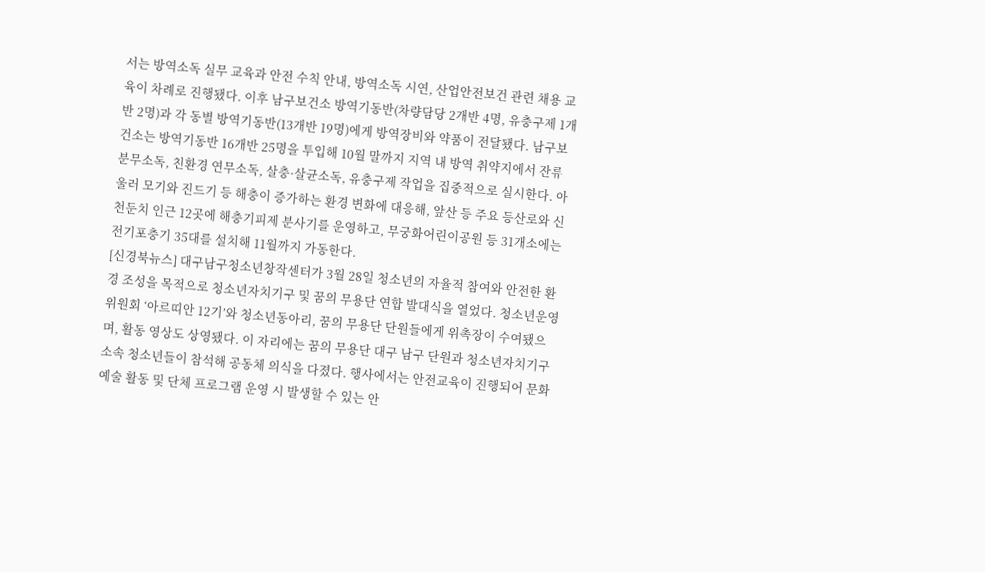서는 방역소독 실무 교육과 안전 수칙 안내, 방역소독 시연, 산업안전보건 관련 채용 교육이 차례로 진행됐다. 이후 남구보건소 방역기동반(차량담당 2개반 4명, 유충구제 1개반 2명)과 각 동별 방역기동반(13개반 19명)에게 방역장비와 약품이 전달됐다. 남구보건소는 방역기동반 16개반 25명을 투입해 10월 말까지 지역 내 방역 취약지에서 잔류분무소독, 친환경 연무소독, 살충·살균소독, 유충구제 작업을 집중적으로 실시한다. 아울러 모기와 진드기 등 해충이 증가하는 환경 변화에 대응해, 앞산 등 주요 등산로와 신천둔치 인근 12곳에 해충기피제 분사기를 운영하고, 무궁화어린이공원 등 31개소에는 전기포충기 35대를 설치해 11월까지 가동한다.
[신경북뉴스] 대구남구청소년창작센터가 3월 28일 청소년의 자율적 참여와 안전한 환경 조성을 목적으로 청소년자치기구 및 꿈의 무용단 연합 발대식을 열었다. 청소년운영위원회 ‘아르띠안 12기’와 청소년동아리, 꿈의 무용단 단원들에게 위촉장이 수여됐으며, 활동 영상도 상영됐다. 이 자리에는 꿈의 무용단 대구 남구 단원과 청소년자치기구 소속 청소년들이 참석해 공동체 의식을 다졌다. 행사에서는 안전교육이 진행되어 문화예술 활동 및 단체 프로그램 운영 시 발생할 수 있는 안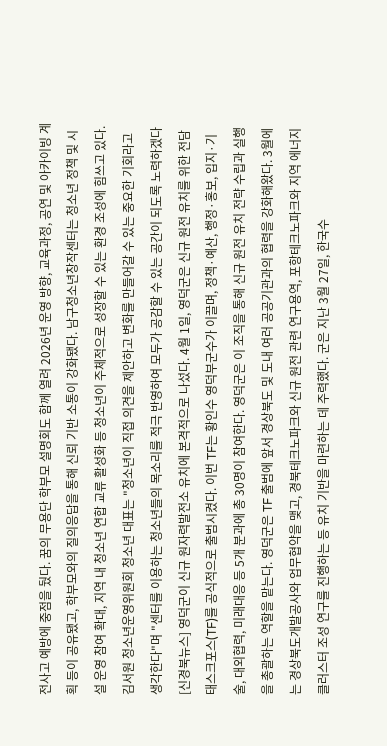전사고 예방에 중점을 뒀다. 꿈의 무용단 학부모 설명회도 함께 열려 2026년 운영 방향, 교육과정, 공연 및 아카이빙 계획 등이 공유됐고, 학부모와의 질의응답을 통해 신뢰 기반 소통이 강화됐다. 남구청소년창작센터는 청소년 정책 및 시설 운영 참여 확대, 지역 내 청소년 연합 교류 활성화 등 청소년이 주체적으로 성장할 수 있는 환경 조성에 힘쓰고 있다. 김서원 청소년운영위원회 청소년 대표는 "청소년이 직접 의견을 제안하고 변화를 만들어갈 수 있는 중요한 기회라고 생각한다"며 "센터를 이용하는 청소년들의 목소리를 적극 반영하여 모두가 공감할 수 있는 공간이 되도록 노력하겠다
[신경북뉴스] 영덕군이 신규 원자력발전소 유치에 본격적으로 나섰다. 4월 1일, 영덕군은 신규 원전 유치를 위한 전담 태스크포스(TF)를 공식적으로 출범시켰다. 이번 TF는 황인수 영덕부군수가 이끌며, 정책·예산, 행정·홍보, 입지·기술, 대외협력, 미래대응 등 5개 분과에 총 30명이 참여한다. 영덕군은 이 조직을 통해 신규 원전 유치 전략 수립과 실행을 총괄하는 역할을 맡는다. 영덕군은 TF 출범에 앞서 경상북도 및 도내 여러 공공기관과의 협력을 강화해왔다. 3월에는 경상북도개발공사와 업무협약을 맺고, 경북테크노파크와 신규 원전 관련 연구용역, 포항테크노파크와 지역 에너지클러스터 조성 연구를 진행하는 등 유치 기반을 마련하는 데 주력했다. 군은 지난 3월 27일, 한국수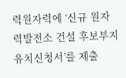력원자력에 ‘신규 원자력발전소 건설 후보부지 유치신청서’를 제출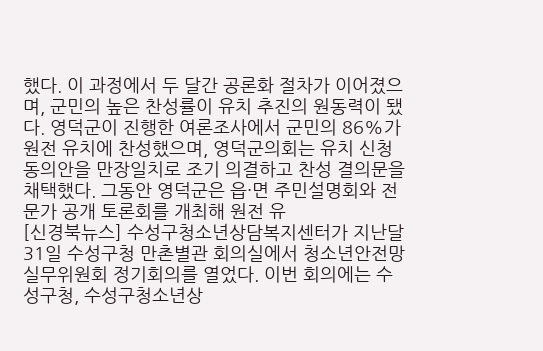했다. 이 과정에서 두 달간 공론화 절차가 이어졌으며, 군민의 높은 찬성률이 유치 추진의 원동력이 됐다. 영덕군이 진행한 여론조사에서 군민의 86%가 원전 유치에 찬성했으며, 영덕군의회는 유치 신청 동의안을 만장일치로 조기 의결하고 찬성 결의문을 채택했다. 그동안 영덕군은 읍·면 주민설명회와 전문가 공개 토론회를 개최해 원전 유
[신경북뉴스] 수성구청소년상담복지센터가 지난달 31일 수성구청 만촌별관 회의실에서 청소년안전망 실무위원회 정기회의를 열었다. 이번 회의에는 수성구청, 수성구청소년상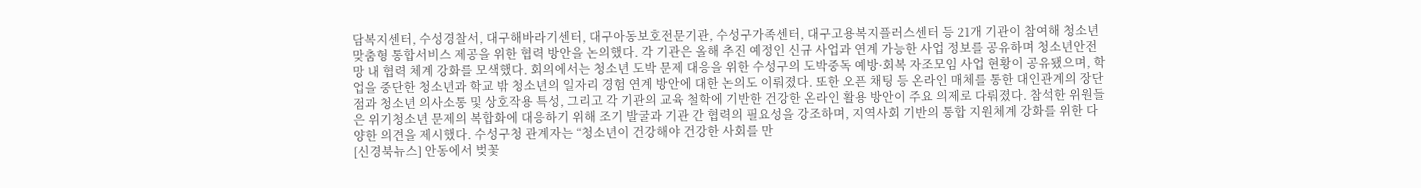담복지센터, 수성경찰서, 대구해바라기센터, 대구아동보호전문기관, 수성구가족센터, 대구고용복지플러스센터 등 21개 기관이 참여해 청소년 맞춤형 통합서비스 제공을 위한 협력 방안을 논의했다. 각 기관은 올해 추진 예정인 신규 사업과 연계 가능한 사업 정보를 공유하며 청소년안전망 내 협력 체계 강화를 모색했다. 회의에서는 청소년 도박 문제 대응을 위한 수성구의 도박중독 예방·회복 자조모임 사업 현황이 공유됐으며, 학업을 중단한 청소년과 학교 밖 청소년의 일자리 경험 연계 방안에 대한 논의도 이뤄졌다. 또한 오픈 채팅 등 온라인 매체를 통한 대인관계의 장단점과 청소년 의사소통 및 상호작용 특성, 그리고 각 기관의 교육 철학에 기반한 건강한 온라인 활용 방안이 주요 의제로 다뤄졌다. 참석한 위원들은 위기청소년 문제의 복합화에 대응하기 위해 조기 발굴과 기관 간 협력의 필요성을 강조하며, 지역사회 기반의 통합 지원체계 강화를 위한 다양한 의견을 제시했다. 수성구청 관계자는 “청소년이 건강해야 건강한 사회를 만
[신경북뉴스] 안동에서 벚꽃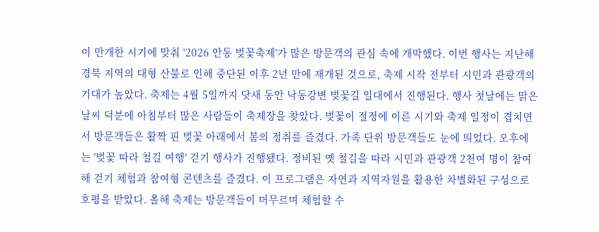이 만개한 시기에 맞춰 '2026 안동 벚꽃축제'가 많은 방문객의 관심 속에 개막했다. 이번 행사는 지난해 경북 지역의 대형 산불로 인해 중단된 이후 2년 만에 재개된 것으로, 축제 시작 전부터 시민과 관광객의 기대가 높았다. 축제는 4월 5일까지 닷새 동안 낙동강변 벚꽃길 일대에서 진행된다. 행사 첫날에는 맑은 날씨 덕분에 아침부터 많은 사람들이 축제장을 찾았다. 벚꽃이 절정에 이른 시기와 축제 일정이 겹치면서 방문객들은 활짝 핀 벚꽃 아래에서 봄의 정취를 즐겼다. 가족 단위 방문객들도 눈에 띄었다. 오후에는 '벚꽃 따라 철길 여행' 걷기 행사가 진행됐다. 정비된 옛 철길을 따라 시민과 관광객 2천여 명이 참여해 걷기 체험과 참여형 콘텐츠를 즐겼다. 이 프로그램은 자연과 지역자원을 활용한 차별화된 구성으로 호평을 받았다. 올해 축제는 방문객들이 머무르며 체험할 수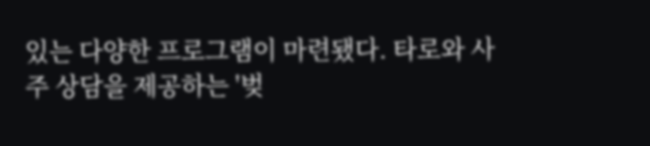있는 다양한 프로그램이 마련됐다. 타로와 사주 상담을 제공하는 '벚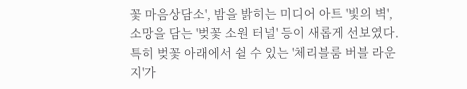꽃 마음상담소', 밤을 밝히는 미디어 아트 '빛의 벽', 소망을 담는 '벚꽃 소원 터널' 등이 새롭게 선보였다. 특히 벚꽃 아래에서 쉴 수 있는 '체리블룸 버블 라운지'가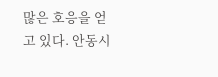많은 호응을 얻고 있다. 안동시